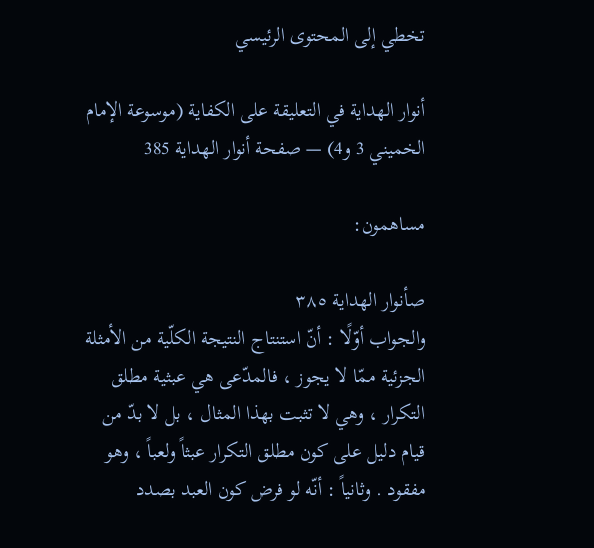تخطي إلى المحتوى الرئيسي

أنوار الهداية في التعليقة على الكفاية (موسوعة الإمام الخميني 3 و4) — صفحة أنوار الهداية 385

مساهمون:

صأنوار الهداية ٣٨٥
والجواب أوّلًا : أنّ استنتاج النتيجة الكلّية من الأمثلة الجزئية ممّا لا يجوز ، فالمدّعى هي عبثية مطلق التكرار ، وهي لا تثبت بهذا المثال ، بل لا بدّ من قيام دليل على كون مطلق التكرار عبثاً ولعباً ، وهو مفقود . وثانياً : أنّه لو فرض كون العبد بصدد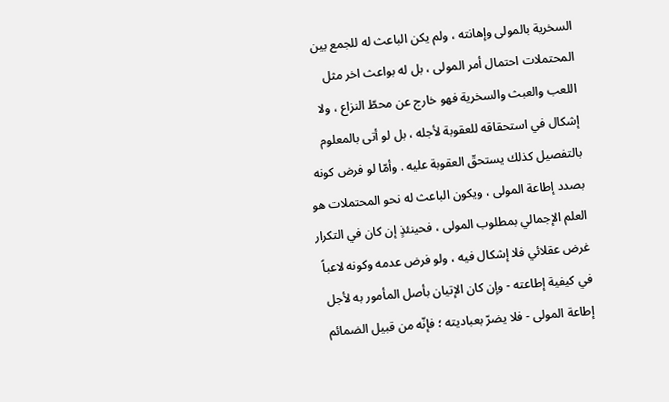السخرية بالمولى وإهانته ، ولم يكن الباعث له للجمع بين المحتملات احتمال أمر المولى ، بل له بواعث اخر مثل اللعب والعبث والسخرية فهو خارج عن محطّ النزاع ، ولا إشكال في استحقاقه للعقوبة لأجله ، بل لو أتى بالمعلوم بالتفصيل كذلك يستحقّ العقوبة عليه . وأمّا لو فرض كونه بصدد إطاعة المولى ، ويكون الباعث له نحو المحتملات هو العلم الإجمالي بمطلوب المولى ، فحينئذٍ إن كان في التكرار غرض عقلائي فلا إشكال فيه ، ولو فرض عدمه وكونه لاعباً في كيفية إطاعته - وإن كان الإتيان بأصل المأمور به لأجل إطاعة المولى - فلا يضرّ بعباديته ؛ فإنّه من قبيل الضمائم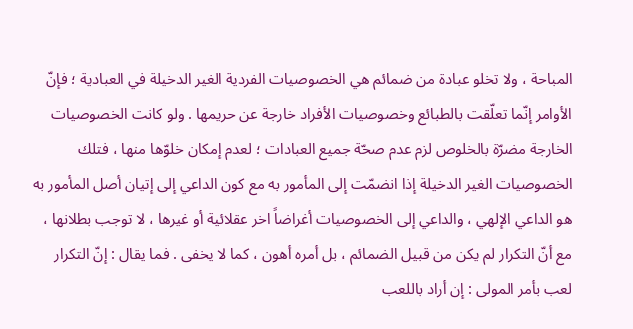المباحة ، ولا تخلو عبادة من ضمائم هي الخصوصيات الفردية الغير الدخيلة في العبادية ؛ فإنّ الأوامر إنّما تعلّقت بالطبائع وخصوصيات الأفراد خارجة عن حريمها . ولو كانت الخصوصيات الخارجة مضرّة بالخلوص لزم عدم صحّة جميع العبادات ؛ لعدم إمكان خلوّها منها ، فتلك الخصوصيات الغير الدخيلة إذا انضمّت إلى المأمور به مع كون الداعي إلى إتيان أصل المأمور به هو الداعي الإلهي ، والداعي إلى الخصوصيات أغراضاً اخر عقلائية أو غيرها ، لا توجب بطلانها ، مع أنّ التكرار لم يكن من قبيل الضمائم ، بل أمره أهون ، كما لا يخفى . فما يقال : إنّ التكرار لعب بأمر المولى : إن أراد باللعب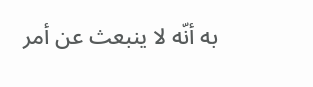به أنّه لا ينبعث عن أمر